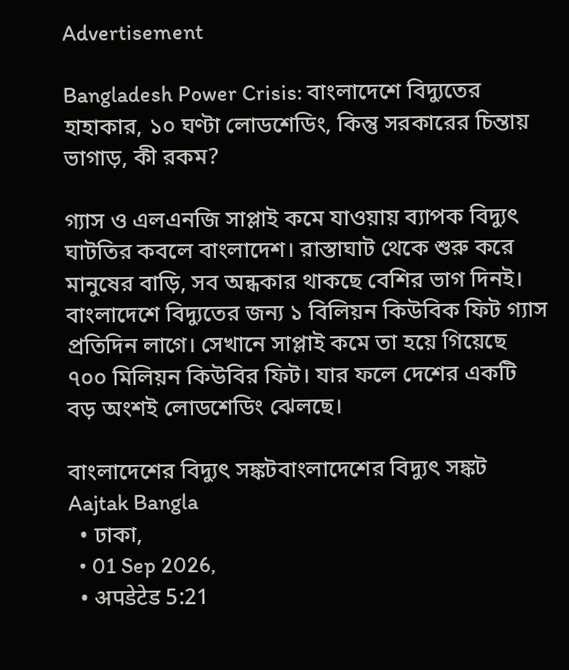Advertisement

Bangladesh Power Crisis: বাংলাদেশে বিদ্যুতের হাহাকার, ১০ ঘণ্টা লোডশেডিং, কিন্তু সরকারের চিন্তায় ভাগাড়, কী রকম?

গ্যাস ও এলএনজি সাপ্লাই কমে যাওয়ায় ব্যাপক বিদ্যুত্‍ ঘাটতির কবলে বাংলাদেশ। রাস্তাঘাট থেকে শুরু করে মানুষের বাড়ি, সব অন্ধকার থাকছে বেশির ভাগ দিনই। বাংলাদেশে বিদ্যুতের জন্য ১ বিলিয়ন কিউবিক ফিট গ্যাস প্রতিদিন লাগে। সেখানে সাপ্লাই কমে তা হয়ে গিয়েছে ৭০০ মিলিয়ন কিউবির ফিট। যার ফলে দেশের একটি বড় অংশই লোডশেডিং ঝেলছে।

বাংলাদেশের বিদ্যুত্‍ সঙ্কটবাংলাদেশের বিদ্যুত্‍ সঙ্কট
Aajtak Bangla
  • ঢাকা,
  • 01 Sep 2026,
  • अपडेटेड 5:21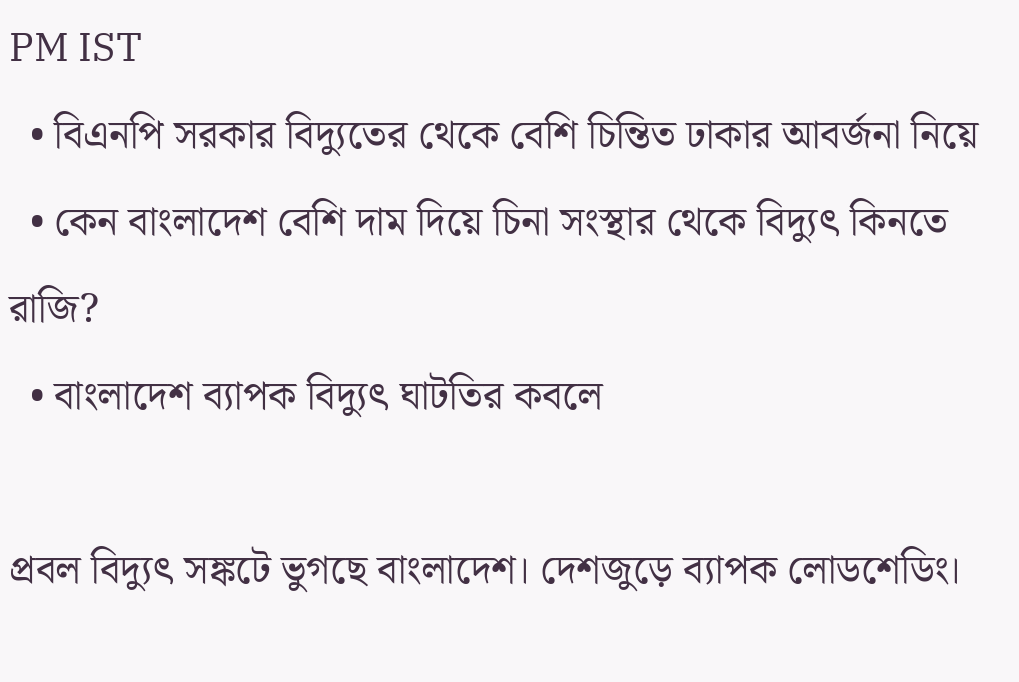PM IST
  • বিএনপি সরকার বিদ্যুতের থেকে বেশি চিন্তিত ঢাকার আবর্জনা নিয়ে
  • কেন বাংলাদেশ বেশি দাম দিয়ে চিনা সংস্থার থেকে বিদ্যুত্‍ কিনতে রাজি?
  • বাংলাদেশ ব্যাপক বিদ্যুত্‍ ঘাটতির কবলে

প্রবল বিদ্যুত্‍ সঙ্কটে ভুগছে বাংলাদেশ। দেশজুড়ে ব্যাপক লোডশেডিং।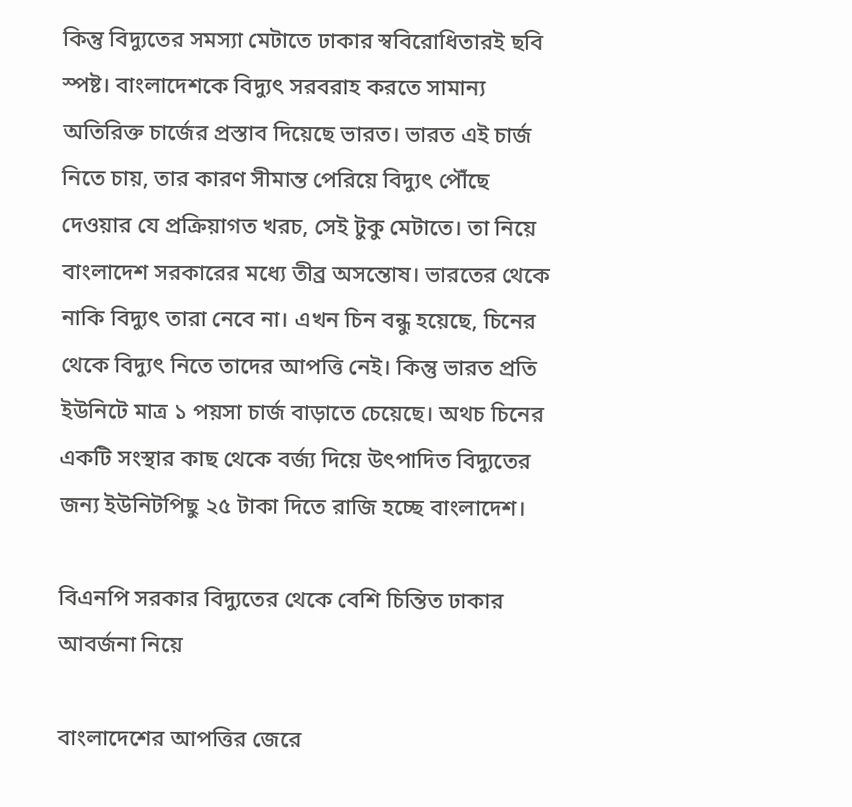কিন্তু বিদ্যুতের সমস্যা মেটাতে ঢাকার স্ববিরোধিতারই ছবি স্পষ্ট। বাংলাদেশকে বিদ্যুত্‍ সরবরাহ করতে সামান্য অতিরিক্ত চার্জের প্রস্তাব দিয়েছে ভারত। ভারত এই চার্জ নিতে চায়, তার কারণ সীমান্ত পেরিয়ে বিদ্যুত্‍ পৌঁছে দেওয়ার যে প্রক্রিয়াগত খরচ, সেই টুকু মেটাতে। তা নিয়ে বাংলাদেশ সরকারের মধ্যে তীব্র অসন্তোষ। ভারতের থেকে নাকি বিদ্যুত্‍ তারা নেবে না। এখন চিন বন্ধু হয়েছে, চিনের থেকে বিদ্যুত্‍ নিতে তাদের আপত্তি নেই। কিন্তু ভারত প্রতি ইউনিটে মাত্র ১ পয়সা চার্জ বাড়াতে চেয়েছে। অথচ চিনের একটি সংস্থার কাছ থেকে বর্জ্য দিয়ে উৎপাদিত বিদ্যুতের জন্য ইউনিটপিছু ২৫ টাকা দিতে রাজি হচ্ছে বাংলাদেশ।

বিএনপি সরকার বিদ্যুতের থেকে বেশি চিন্তিত ঢাকার আবর্জনা নিয়ে

বাংলাদেশের আপত্তির জেরে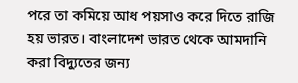পরে তা কমিয়ে আধ পয়সাও করে দিতে রাজি হয় ভারত। বাংলাদেশ ভারত থেকে আমদানি করা বিদ্যুতের জন্য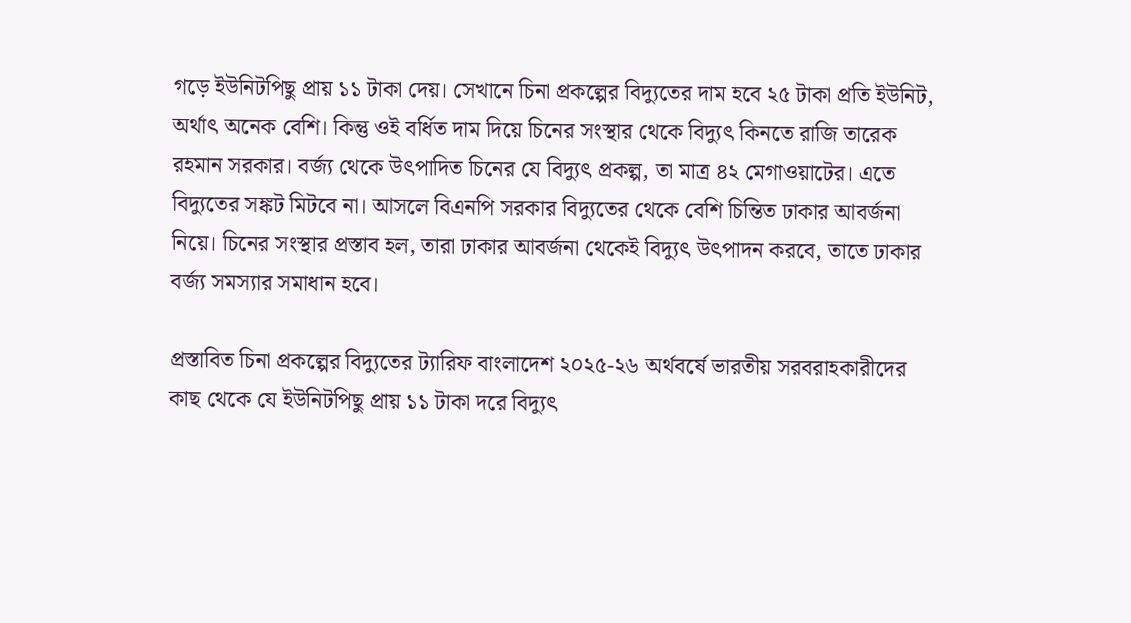গড়ে ইউনিটপিছু প্রায় ১১ টাকা দেয়। সেখানে চিনা প্রকল্পের বিদ্যুতের দাম হবে ২৫ টাকা প্রতি ইউনিট, অর্থাৎ অনেক বেশি। কিন্তু ওই বর্ধিত দাম দিয়ে চিনের সংস্থার থেকে বিদ্যুত্‍ কিনতে রাজি তারেক রহমান সরকার। বর্জ্য থেকে উত্‍পাদিত চিনের যে বিদ্যুত্‍ প্রকল্প, তা মাত্র ৪২ মেগাওয়াটের। এতে বিদ্যুতের সঙ্কট মিটবে না। আসলে বিএনপি সরকার বিদ্যুতের থেকে বেশি চিন্তিত ঢাকার আবর্জনা নিয়ে। চিনের সংস্থার প্রস্তাব হল, তারা ঢাকার আবর্জনা থেকেই বিদ্যুত্‍ উত্‍পাদন করবে, তাতে ঢাকার বর্জ্য সমস্যার সমাধান হবে।

প্রস্তাবিত চিনা প্রকল্পের বিদ্যুতের ট্যারিফ বাংলাদেশ ২০২৫-২৬ অর্থবর্ষে ভারতীয় সরবরাহকারীদের কাছ থেকে যে ইউনিটপিছু প্রায় ১১ টাকা দরে বিদ্যুৎ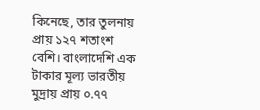কিনেছে, তার তুলনায় প্রায় ১২৭ শতাংশ বেশি। বাংলাদেশি এক টাকার মূল্য ভারতীয় মুদ্রায় প্রায় ০.৭৭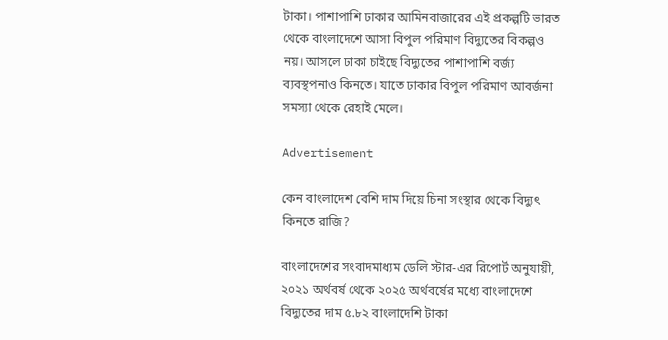টাকা। পাশাপাশি ঢাকার আমিনবাজারের এই প্রকল্পটি ভারত থেকে বাংলাদেশে আসা বিপুল পরিমাণ বিদ্যুতের বিকল্পও নয়। আসলে ঢাকা চাইছে বিদ্যুতের পাশাপাশি বর্জ্য ব্যবস্থপনাও কিনতে। যাতে ঢাকার বিপুল পরিমাণ আবর্জনা সমস্যা থেকে রেহাই মেলে।

Advertisement

কেন বাংলাদেশ বেশি দাম দিয়ে চিনা সংস্থার থেকে বিদ্যুত্‍ কিনতে রাজি?

বাংলাদেশের সংবাদমাধ্যম ডেলি স্টার-এর রিপোর্ট অনুযায়ী, ২০২১ অর্থবর্ষ থেকে ২০২৫ অর্থবর্ষের মধ্যে বাংলাদেশে বিদ্যুতের দাম ৫.৮২ বাংলাদেশি টাকা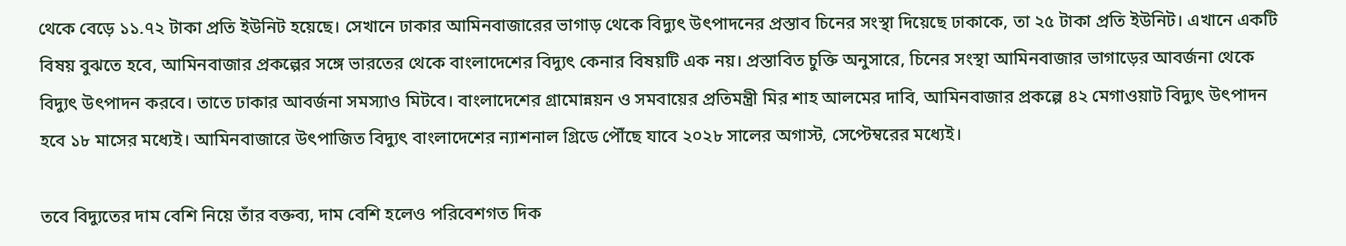থেকে বেড়ে ১১.৭২ টাকা প্রতি ইউনিট হয়েছে। সেখানে ঢাকার আমিনবাজারের ভাগাড় থেকে বিদ্যুত্‍ উত্‍পাদনের প্রস্তাব চিনের সংস্থা দিয়েছে ঢাকাকে, তা ২৫ টাকা প্রতি ইউনিট। এখানে একটি বিষয় বুঝতে হবে, আমিনবাজার প্রকল্পের সঙ্গে ভারতের থেকে বাংলাদেশের বিদ্যুত্‍ কেনার বিষয়টি এক নয়। প্রস্তাবিত চুক্তি অনুসারে, চিনের সংস্থা আমিনবাজার ভাগাড়ের আবর্জনা থেকে বিদ্যুত্‍ উত্‍পাদন করবে। তাতে ঢাকার আবর্জনা সমস্যাও মিটবে। বাংলাদেশের গ্রামোন্নয়ন ও সমবায়ের প্রতিমন্ত্রী মির শাহ আলমের দাবি, আমিনবাজার প্রকল্পে ৪২ মেগাওয়াট বিদ্যুত্‍ উত্‍পাদন হবে ১৮ মাসের মধ্যেই। আমিনবাজারে উত্‍পাজিত বিদ্যুত্‍ বাংলাদেশের ন্যাশনাল গ্রিডে পৌঁছে যাবে ২০২৮ সালের অগাস্ট, সেপ্টেম্বরের মধ্যেই।

তবে বিদ্যুতের দাম বেশি নিয়ে তাঁর বক্তব্য, দাম বেশি হলেও পরিবেশগত দিক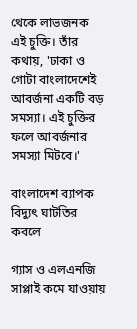থেকে লাভজনক এই চুক্তি। তাঁর কথায়, 'ঢাকা ও গোটা বাংলাদেশেই আবর্জনা একটি বড় সমস্যা। এই চুক্তির ফলে আবর্জনার সমস্যা মিটবে।'

বাংলাদেশ ব্যাপক বিদ্যুত্‍ ঘাটতির কবলে

গ্যাস ও এলএনজি সাপ্লাই কমে যাওয়ায়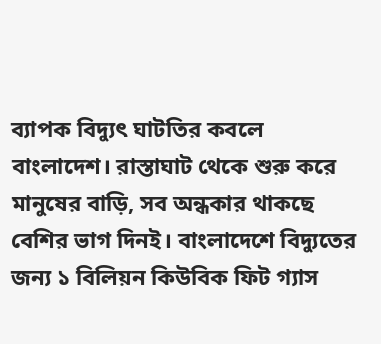ব্যাপক বিদ্যুত্‍ ঘাটতির কবলে বাংলাদেশ। রাস্তাঘাট থেকে শুরু করে মানুষের বাড়ি, সব অন্ধকার থাকছে বেশির ভাগ দিনই। বাংলাদেশে বিদ্যুতের জন্য ১ বিলিয়ন কিউবিক ফিট গ্যাস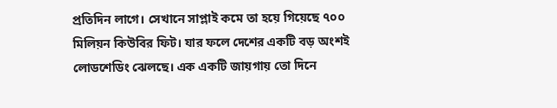প্রতিদিন লাগে। সেখানে সাপ্লাই কমে তা হয়ে গিয়েছে ৭০০ মিলিয়ন কিউবির ফিট। যার ফলে দেশের একটি বড় অংশই লোডশেডিং ঝেলছে। এক একটি জায়গায় তো দিনে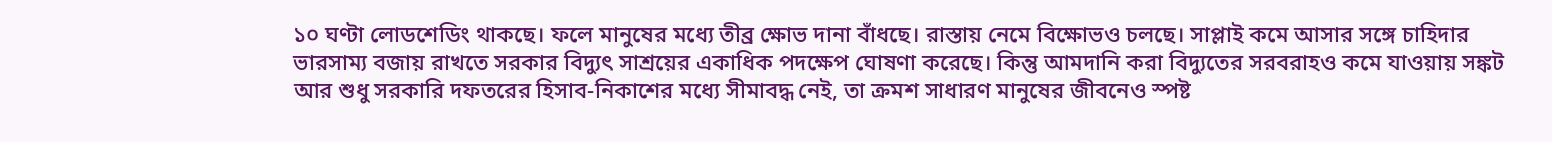১০ ঘণ্টা লোডশেডিং থাকছে। ফলে মানুষের মধ্যে তীব্র ক্ষোভ দানা বাঁধছে। রাস্তায় নেমে বিক্ষোভও চলছে। সাপ্লাই কমে আসার সঙ্গে চাহিদার ভারসাম্য বজায় রাখতে সরকার বিদ্যুৎ সাশ্রয়ের একাধিক পদক্ষেপ ঘোষণা করেছে। কিন্তু আমদানি করা বিদ্যুতের সরবরাহও কমে যাওয়ায় সঙ্কট আর শুধু সরকারি দফতরের হিসাব-নিকাশের মধ্যে সীমাবদ্ধ নেই, তা ক্রমশ সাধারণ মানুষের জীবনেও স্পষ্ট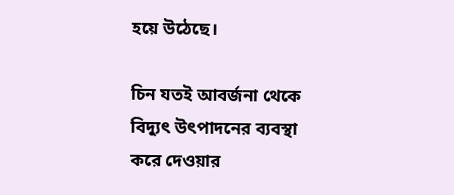হয়ে উঠেছে।

চিন যতই আবর্জনা থেকে বিদ্যুত্‍ উত্‍পাদনের ব্যবস্থা করে দেওয়ার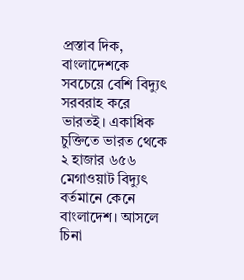প্রস্তাব দিক, বাংলাদেশকে সবচেয়ে বেশি বিদ্যুত্‍ সরবরাহ করে ভারতই। একাধিক চুক্তিতে ভারত থেকে ২ হাজার ৬৫৬ মেগাওয়াট বিদ্যুত্‍ বর্তমানে কেনে বাংলাদেশ। আসলে চিনা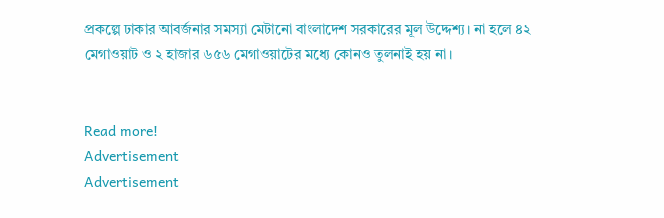প্রকল্পে ঢাকার আবর্জনার সমস্যা মেটানো বাংলাদেশ সরকারের মূল উদ্দেশ্য। না হলে ৪২ মেগাওয়াট ও ২ হাজার ৬৫৬ মেগাওয়াটের মধ্যে কোনও তুলনাই হয় না।


Read more!
Advertisement
Advertisement